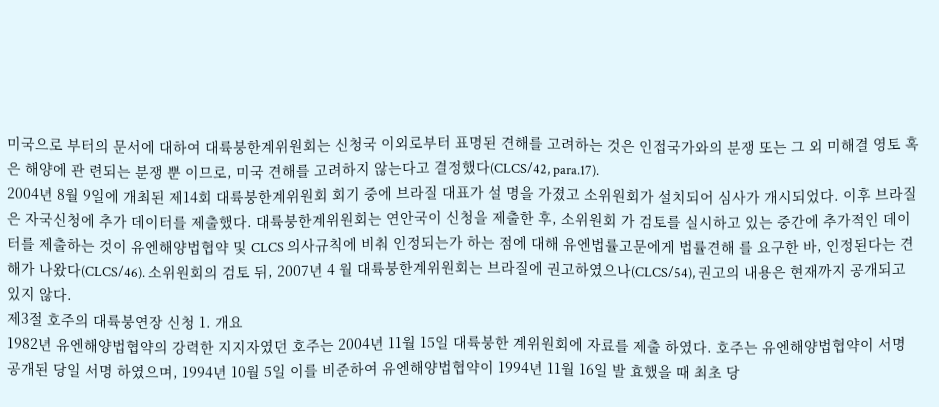미국으로 부터의 문서에 대하여 대륙붕한계위원회는 신청국 이외로부터 표명된 견해를 고려하는 것은 인접국가와의 분쟁 또는 그 외 미해결 영토 혹은 해양에 관 련되는 분쟁 뿐 이므로, 미국 견해를 고려하지 않는다고 결정했다(CLCS/42, para.17).
2004년 8월 9일에 개최된 제14회 대륙붕한계위원회 회기 중에 브라질 대표가 설 명을 가졌고 소위원회가 설치되어 심사가 개시되었다. 이후 브라질은 자국신청에 추가 데이터를 제출했다. 대륙붕한계위원회는 연안국이 신청을 제출한 후, 소위원회 가 검토를 실시하고 있는 중간에 추가적인 데이터를 제출하는 것이 유엔해양법협약 및 CLCS 의사규칙에 비춰 인정되는가 하는 점에 대해 유엔법률고문에게 법률견해 를 요구한 바, 인정된다는 견해가 나왔다(CLCS/46). 소위원회의 검토 뒤, 2007년 4 월 대륙붕한계위원회는 브라질에 권고하였으나(CLCS/54), 권고의 내용은 현재까지 공개되고 있지 않다.
제3절 호주의 대륙붕연장 신청 1. 개요
1982년 유엔해양법협약의 강력한 지지자였던 호주는 2004년 11월 15일 대륙붕한 계위원회에 자료를 제출 하였다. 호주는 유엔해양법협약이 서명 공개된 당일 서명 하였으며, 1994년 10월 5일 이를 비준하여 유엔해양법협약이 1994년 11월 16일 발 효했을 때 최초 당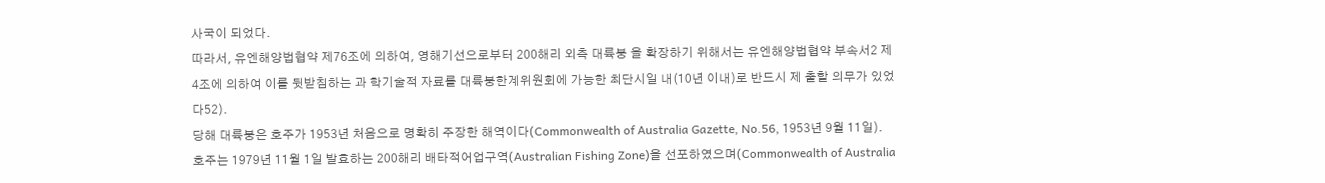사국이 되었다.
따라서, 유엔해양법협약 제76조에 의하여, 영해기선으로부터 200해리 외측 대륙붕 을 확장하기 위해서는 유엔해양법협약 부속서2 제4조에 의하여 이를 뒷받침하는 과 학기술적 자료를 대륙붕한계위원회에 가능한 최단시일 내(10년 이내)로 반드시 제 출할 의무가 있었다52).
당해 대륙붕은 호주가 1953년 처음으로 명확히 주장한 해역이다(Commonwealth of Australia Gazette, No.56, 1953년 9월 11일). 호주는 1979년 11월 1일 발효하는 200해리 배타적어업구역(Australian Fishing Zone)을 선포하였으며(Commonwealth of Australia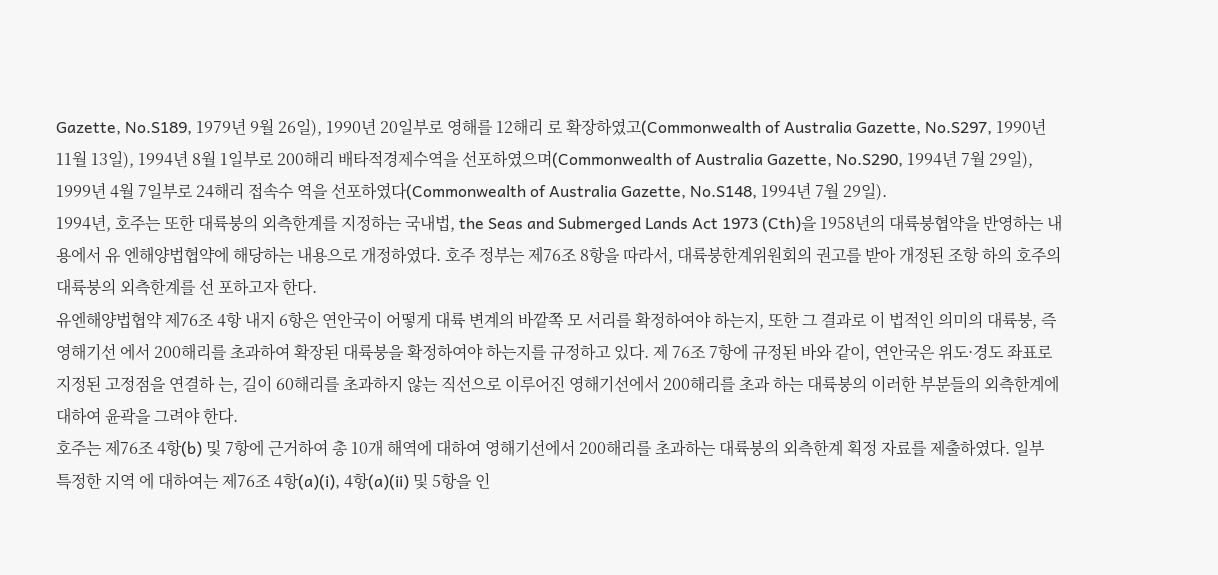Gazette, No.S189, 1979년 9월 26일), 1990년 20일부로 영해를 12해리 로 확장하였고(Commonwealth of Australia Gazette, No.S297, 1990년 11월 13일), 1994년 8월 1일부로 200해리 배타적경제수역을 선포하였으며(Commonwealth of Australia Gazette, No.S290, 1994년 7월 29일), 1999년 4월 7일부로 24해리 접속수 역을 선포하였다(Commonwealth of Australia Gazette, No.S148, 1994년 7월 29일).
1994년, 호주는 또한 대륙붕의 외측한계를 지정하는 국내법, the Seas and Submerged Lands Act 1973 (Cth)을 1958년의 대륙붕협약을 반영하는 내용에서 유 엔해양법협약에 해당하는 내용으로 개정하였다. 호주 정부는 제76조 8항을 따라서, 대륙붕한계위원회의 권고를 받아 개정된 조항 하의 호주의 대륙붕의 외측한계를 선 포하고자 한다.
유엔해양법협약 제76조 4항 내지 6항은 연안국이 어떻게 대륙 변계의 바깥쪽 모 서리를 확정하여야 하는지, 또한 그 결과로 이 법적인 의미의 대륙붕, 즉 영해기선 에서 200해리를 초과하여 확장된 대륙붕을 확정하여야 하는지를 규정하고 있다. 제 76조 7항에 규정된 바와 같이, 연안국은 위도·경도 좌표로 지정된 고정점을 연결하 는, 길이 60해리를 초과하지 않는 직선으로 이루어진 영해기선에서 200해리를 초과 하는 대륙붕의 이러한 부분들의 외측한계에 대하여 윤곽을 그려야 한다.
호주는 제76조 4항(b) 및 7항에 근거하여 총 10개 해역에 대하여 영해기선에서 200해리를 초과하는 대륙붕의 외측한계 획정 자료를 제출하였다. 일부 특정한 지역 에 대하여는 제76조 4항(a)(i), 4항(a)(ii) 및 5항을 인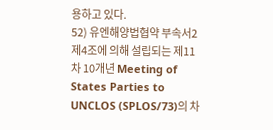용하고 있다.
52) 유엔해양법협약 부속서2 제4조에 의해 설립되는 제11차 10개년 Meeting of States Parties to UNCLOS (SPLOS/73)의 차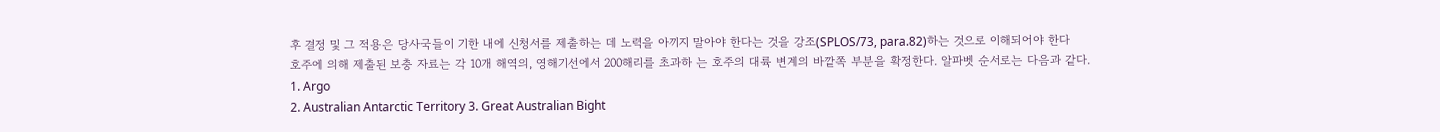후 결정 및 그 적용은 당사국들이 기한 내에 신청서를 제출하는 데 노력을 아끼지 말아야 한다는 것을 강조(SPLOS/73, para.82)하는 것으로 이해되어야 한다
호주에 의해 제출된 보충 자료는 각 10개 해역의, 영해기선에서 200해리를 초과하 는 호주의 대륙 변계의 바깥쪽 부분을 확정한다. 알파벳 순서로는 다음과 같다.
1. Argo
2. Australian Antarctic Territory 3. Great Australian Bight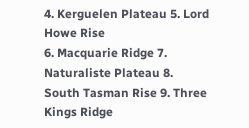4. Kerguelen Plateau 5. Lord Howe Rise
6. Macquarie Ridge 7. Naturaliste Plateau 8. South Tasman Rise 9. Three Kings Ridge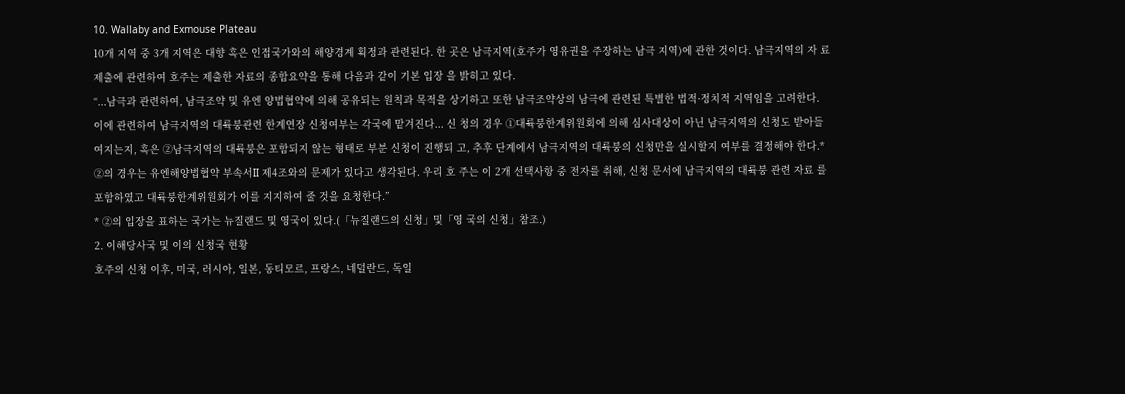10. Wallaby and Exmouse Plateau
10개 지역 중 3개 지역은 대향 혹은 인접국가와의 해양경계 획정과 관련된다. 한 곳은 남극지역(호주가 영유권을 주장하는 남극 지역)에 관한 것이다. 남극지역의 자 료제출에 관련하여 호주는 제출한 자료의 종합요약을 통해 다음과 같이 기본 입장 을 밝히고 있다.
“...남극과 관련하여, 남극조약 및 유엔 양법협약에 의해 공유되는 원칙과 목적을 상기하고 또한 남극조약상의 남극에 관련된 특별한 법적·정치적 지역임을 고려한다.
이에 관련하여 남극지역의 대륙붕관련 한계연장 신청여부는 각국에 맡겨진다... 신 청의 경우 ①대륙붕한계위원회에 의해 심사대상이 아닌 남극지역의 신청도 받아들 여지는지, 혹은 ②남극지역의 대륙붕은 포함되지 않는 형태로 부분 신청이 진행되 고, 추후 단계에서 남극지역의 대륙붕의 신청만을 실시할지 여부를 결정해야 한다.*
②의 경우는 유엔해양법협약 부속서II 제4조와의 문제가 있다고 생각된다. 우리 호 주는 이 2개 선택사항 중 전자를 취해, 신청 문서에 남극지역의 대륙붕 관련 자료 를 포함하였고 대륙붕한계위원회가 이를 지지하여 줄 것을 요청한다.”
* ②의 입장을 표하는 국가는 뉴질랜드 및 영국이 있다.(「뉴질랜드의 신청」및「영 국의 신청」참조.)
2. 이해당사국 및 이의 신청국 현황
호주의 신청 이후, 미국, 러시아, 일본, 동티모르, 프랑스, 네덜란드, 독일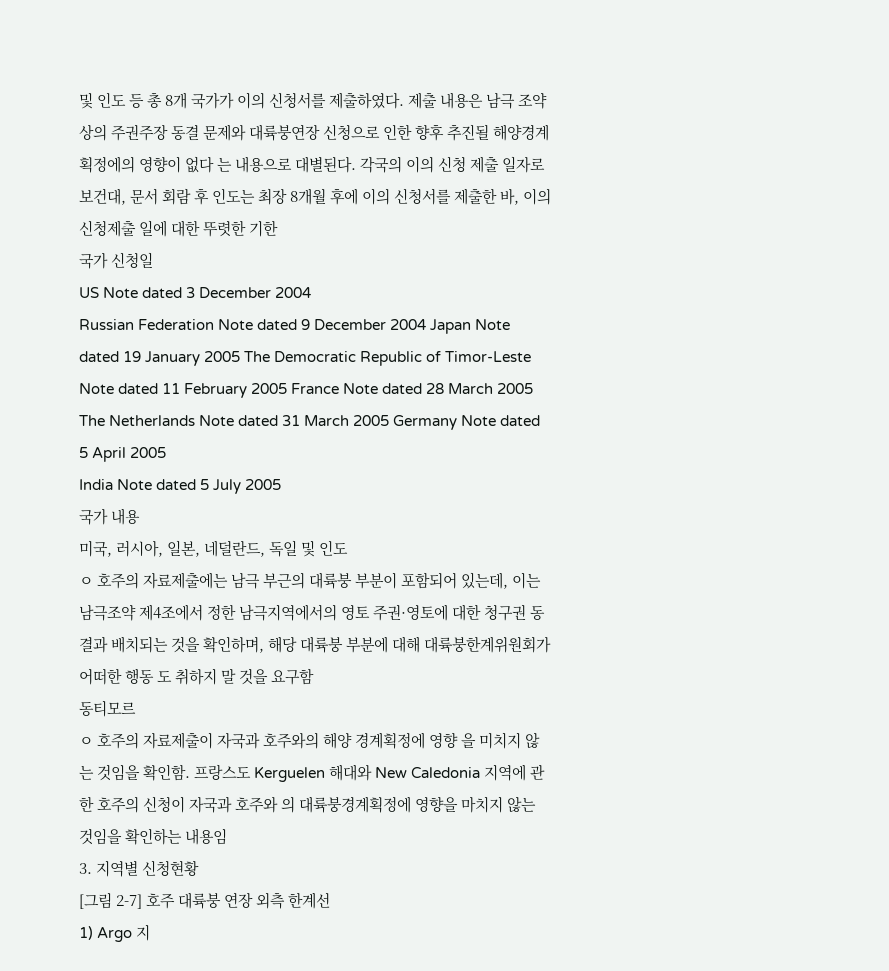및 인도 등 총 8개 국가가 이의 신청서를 제출하였다. 제출 내용은 남극 조약상의 주권주장 동결 문제와 대륙붕연장 신청으로 인한 향후 추진될 해양경계획정에의 영향이 없다 는 내용으로 대별된다. 각국의 이의 신청 제출 일자로 보건대, 문서 회람 후 인도는 최장 8개월 후에 이의 신청서를 제출한 바, 이의 신청제출 일에 대한 뚜렷한 기한
국가 신청일
US Note dated 3 December 2004
Russian Federation Note dated 9 December 2004 Japan Note dated 19 January 2005 The Democratic Republic of Timor-Leste Note dated 11 February 2005 France Note dated 28 March 2005 The Netherlands Note dated 31 March 2005 Germany Note dated 5 April 2005
India Note dated 5 July 2005
국가 내용
미국, 러시아, 일본, 네덜란드, 독일 및 인도
ㅇ 호주의 자료제출에는 남극 부근의 대륙붕 부분이 포함되어 있는데, 이는 남극조약 제4조에서 정한 남극지역에서의 영토 주권·영토에 대한 청구권 동결과 배치되는 것을 확인하며, 해당 대륙붕 부분에 대해 대륙붕한계위원회가 어떠한 행동 도 취하지 말 것을 요구함
동티모르
ㅇ 호주의 자료제출이 자국과 호주와의 해양 경계획정에 영향 을 미치지 않는 것임을 확인함. 프랑스도 Kerguelen 해대와 New Caledonia 지역에 관한 호주의 신청이 자국과 호주와 의 대륙붕경계획정에 영향을 마치지 않는 것임을 확인하는 내용임
3. 지역별 신청현황
[그림 2-7] 호주 대륙붕 연장 외측 한계선
1) Argo 지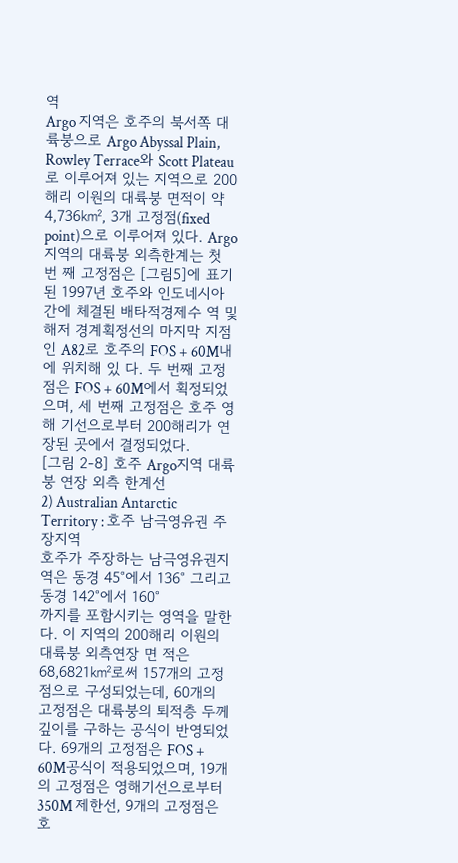역
Argo 지역은 호주의 북서쪽 대륙붕으로 Argo Abyssal Plain, Rowley Terrace와 Scott Plateau로 이루어져 있는 지역으로 200해리 이원의 대륙붕 면적이 약 4,736㎢, 3개 고정점(fixed point)으로 이루어져 있다. Argo 지역의 대륙붕 외측한계는 첫 번 째 고정점은 [그림5]에 표기된 1997년 호주와 인도네시아간에 체결된 배타적경제수 역 및 해저 경계획정선의 마지막 지점인 A82로 호주의 FOS + 60M내에 위치해 있 다. 두 번째 고정점은 FOS + 60M에서 획정되었으며, 세 번째 고정점은 호주 영해 기선으로부터 200해리가 연장된 곳에서 결정되었다.
[그림 2-8] 호주 Argo지역 대륙붕 연장 외측 한계선
2) Australian Antarctic Territory : 호주 남극영유권 주장지역
호주가 주장하는 남극영유권지역은 동경 45°에서 136° 그리고 동경 142°에서 160°
까지를 포함시키는 영역을 말한다. 이 지역의 200해리 이원의 대륙붕 외측연장 면 적은 68,6821㎢로써 157개의 고정점으로 구성되었는데, 60개의 고정점은 대륙붕의 퇴적층 두께깊이를 구하는 공식이 반영되었다. 69개의 고정점은 FOS + 60M공식이 적용되었으며, 19개의 고정점은 영해기선으로부터 350M 제한선, 9개의 고정점은 호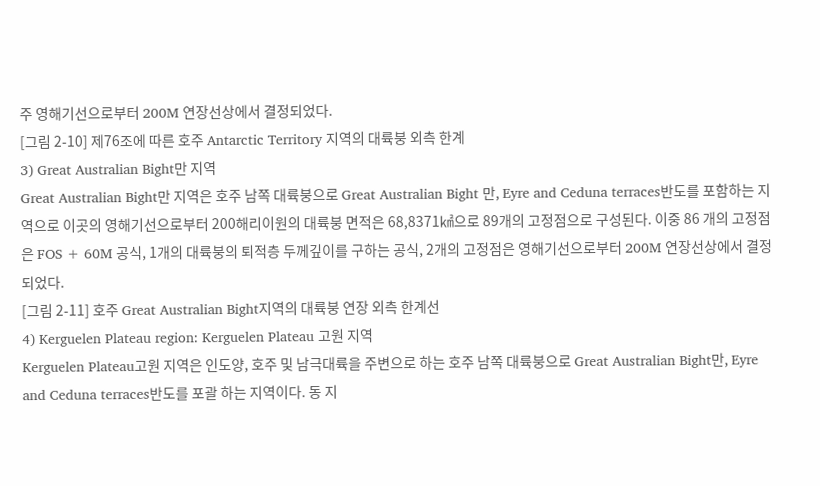주 영해기선으로부터 200M 연장선상에서 결정되었다.
[그림 2-10] 제76조에 따른 호주 Antarctic Territory 지역의 대륙붕 외측 한계
3) Great Australian Bight만 지역
Great Australian Bight만 지역은 호주 남쪽 대륙붕으로 Great Australian Bight 만, Eyre and Ceduna terraces반도를 포함하는 지역으로 이곳의 영해기선으로부터 200해리이원의 대륙붕 면적은 68,8371㎢으로 89개의 고정점으로 구성된다. 이중 86 개의 고정점은 FOS + 60M 공식, 1개의 대륙붕의 퇴적층 두께깊이를 구하는 공식, 2개의 고정점은 영해기선으로부터 200M 연장선상에서 결정되었다.
[그림 2-11] 호주 Great Australian Bight지역의 대륙붕 연장 외측 한계선
4) Kerguelen Plateau region: Kerguelen Plateau 고원 지역
Kerguelen Plateau고원 지역은 인도양, 호주 및 남극대륙을 주변으로 하는 호주 남쪽 대륙붕으로 Great Australian Bight만, Eyre and Ceduna terraces반도를 포괄 하는 지역이다. 동 지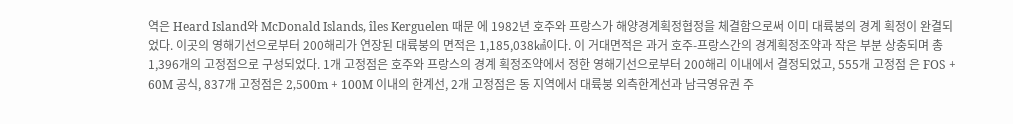역은 Heard Island와 McDonald Islands, îles Kerguelen 때문 에 1982년 호주와 프랑스가 해양경계획정협정을 체결함으로써 이미 대륙붕의 경계 획정이 완결되었다. 이곳의 영해기선으로부터 200해리가 연장된 대륙붕의 면적은 1,185,038㎢이다. 이 거대면적은 과거 호주-프랑스간의 경계획정조약과 작은 부분 상충되며 총 1,396개의 고정점으로 구성되었다. 1개 고정점은 호주와 프랑스의 경계 획정조약에서 정한 영해기선으로부터 200해리 이내에서 결정되었고, 555개 고정점 은 FOS + 60M 공식, 837개 고정점은 2,500m + 100M 이내의 한계선, 2개 고정점은 동 지역에서 대륙붕 외측한계선과 남극영유권 주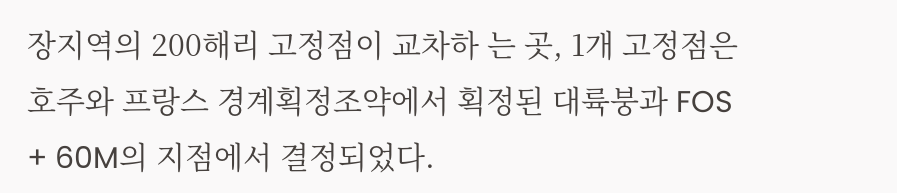장지역의 200해리 고정점이 교차하 는 곳, 1개 고정점은 호주와 프랑스 경계획정조약에서 획정된 대륙붕과 FOS + 60M의 지점에서 결정되었다.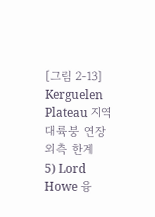[그림 2-13] Kerguelen Plateau 지역 대륙붕 연장 외측 한계
5) Lord Howe 융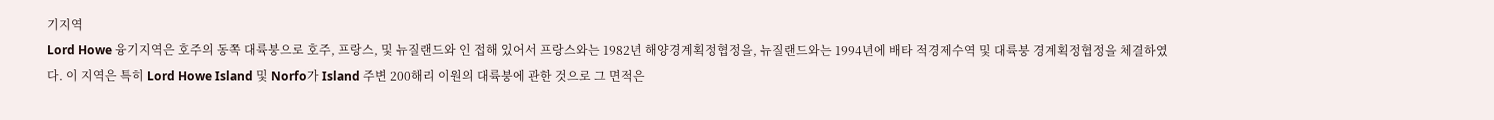기지역
Lord Howe 융기지역은 호주의 동쪽 대륙붕으로 호주, 프랑스, 및 뉴질랜드와 인 접해 있어서 프랑스와는 1982년 해양경계획정협정을, 뉴질랜드와는 1994년에 배타 적경제수역 및 대륙붕 경계획정협정을 체결하였다. 이 지역은 특히 Lord Howe Island 및 Norfo가 Island 주변 200해리 이원의 대륙붕에 관한 것으로 그 면적은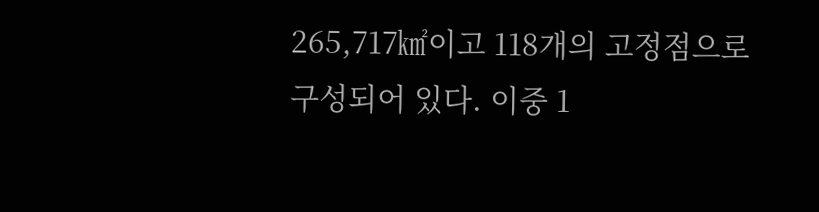265,717㎢이고 118개의 고정점으로 구성되어 있다. 이중 1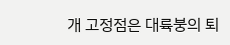개 고정점은 대륙붕의 퇴